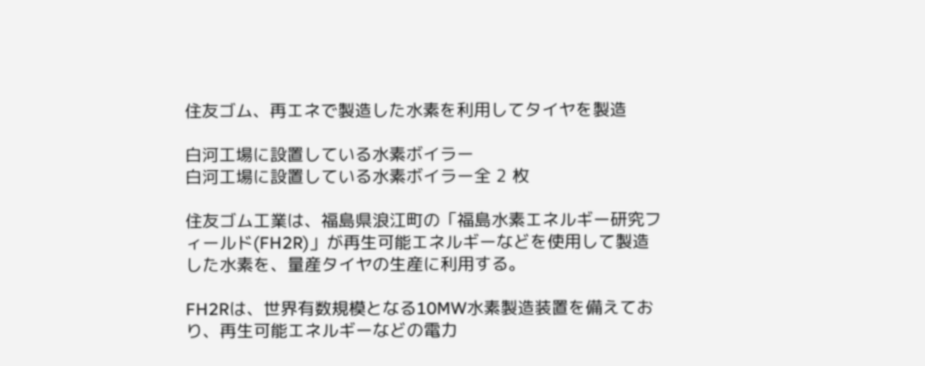住友ゴム、再エネで製造した水素を利用してタイヤを製造

白河工場に設置している水素ボイラー
白河工場に設置している水素ボイラー全 2 枚

住友ゴム工業は、福島県浪江町の「福島水素エネルギー研究フィールド(FH2R)」が再生可能エネルギーなどを使用して製造した水素を、量産タイヤの生産に利用する。

FH2Rは、世界有数規模となる10MW水素製造装置を備えており、再生可能エネルギーなどの電力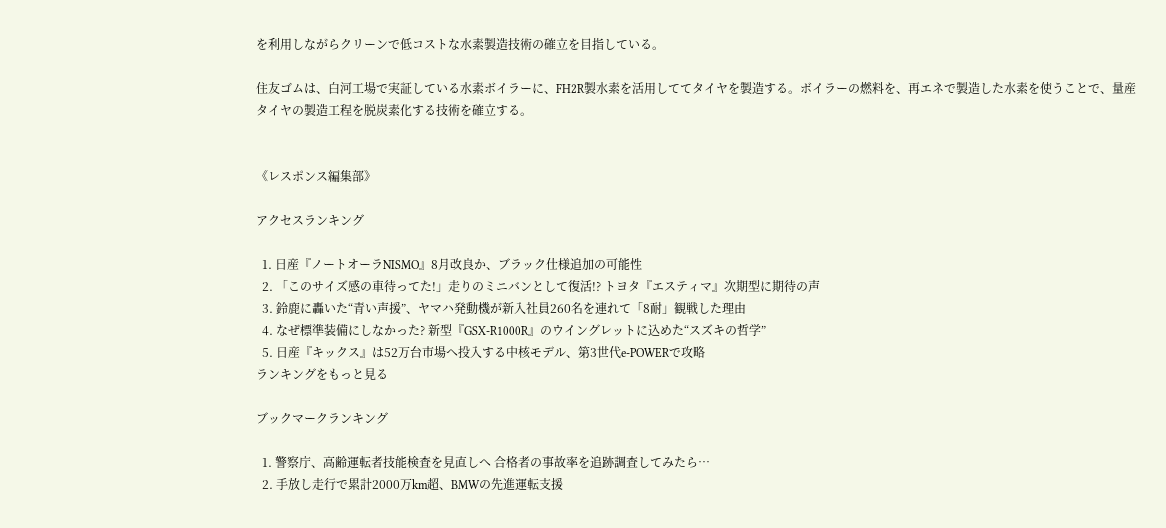を利用しながらクリーンで低コストな水素製造技術の確立を目指している。

住友ゴムは、白河工場で実証している水素ボイラーに、FH2R製水素を活用しててタイヤを製造する。ボイラーの燃料を、再エネで製造した水素を使うことで、量産タイヤの製造工程を脱炭素化する技術を確立する。


《レスポンス編集部》

アクセスランキング

  1. 日産『ノートオーラNISMO』8月改良か、ブラック仕様追加の可能性
  2. 「このサイズ感の車待ってた!」走りのミニバンとして復活!? トヨタ『エスティマ』次期型に期待の声
  3. 鈴鹿に轟いた“青い声援”、ヤマハ発動機が新入社員260名を連れて「8耐」観戦した理由
  4. なぜ標準装備にしなかった? 新型『GSX-R1000R』のウイングレットに込めた“スズキの哲学”
  5. 日産『キックス』は52万台市場へ投入する中核モデル、第3世代e-POWERで攻略
ランキングをもっと見る

ブックマークランキング

  1. 警察庁、高齢運転者技能検査を見直しへ 合格者の事故率を追跡調査してみたら…
  2. 手放し走行で累計2000万km超、BMWの先進運転支援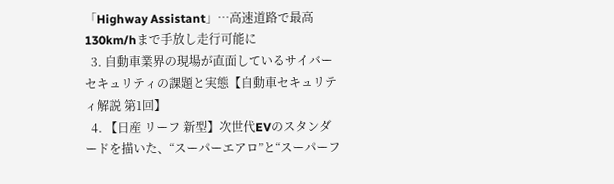「Highway Assistant」…高速道路で最高130km/hまで手放し走行可能に
  3. 自動車業界の現場が直面しているサイバーセキュリティの課題と実態【自動車セキュリティ解説 第1回】
  4. 【日産 リーフ 新型】次世代EVのスタンダードを描いた、“スーパーエアロ”と“スーパーフ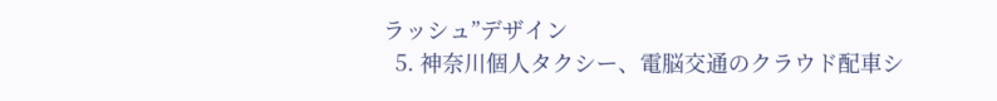ラッシュ”デザイン
  5. 神奈川個人タクシー、電脳交通のクラウド配車シ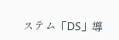ステム「DS」導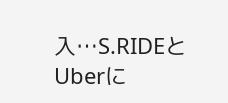入…S.RIDEとUberに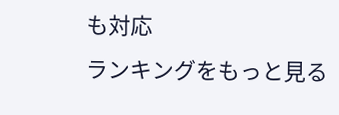も対応
ランキングをもっと見る